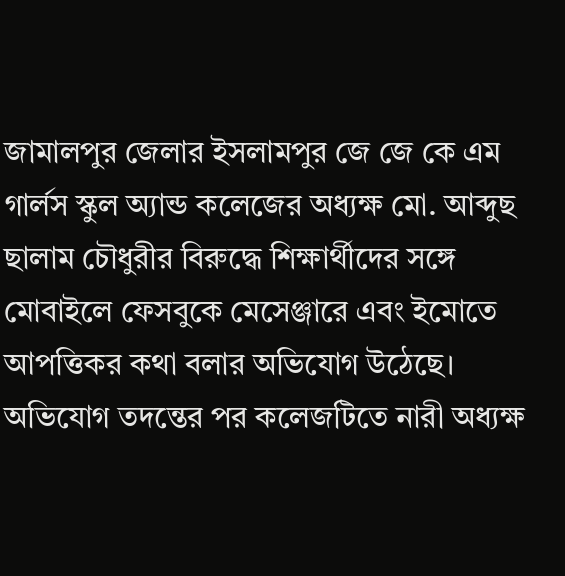জামালপুর জেলার ইসলামপুর জে জে কে এম গার্লস স্কুল অ্যান্ড কলেজের অধ্যক্ষ মো. আব্দুছ ছালাম চৌধুরীর বিরুদ্ধে শিক্ষার্থীদের সঙ্গে মোবাইলে ফেসবুকে মেসেঞ্জারে এবং ইমোতে আপত্তিকর কথা বলার অভিযোগ উঠেছে। অভিযোগ তদন্তের পর কলেজটিতে নারী অধ্যক্ষ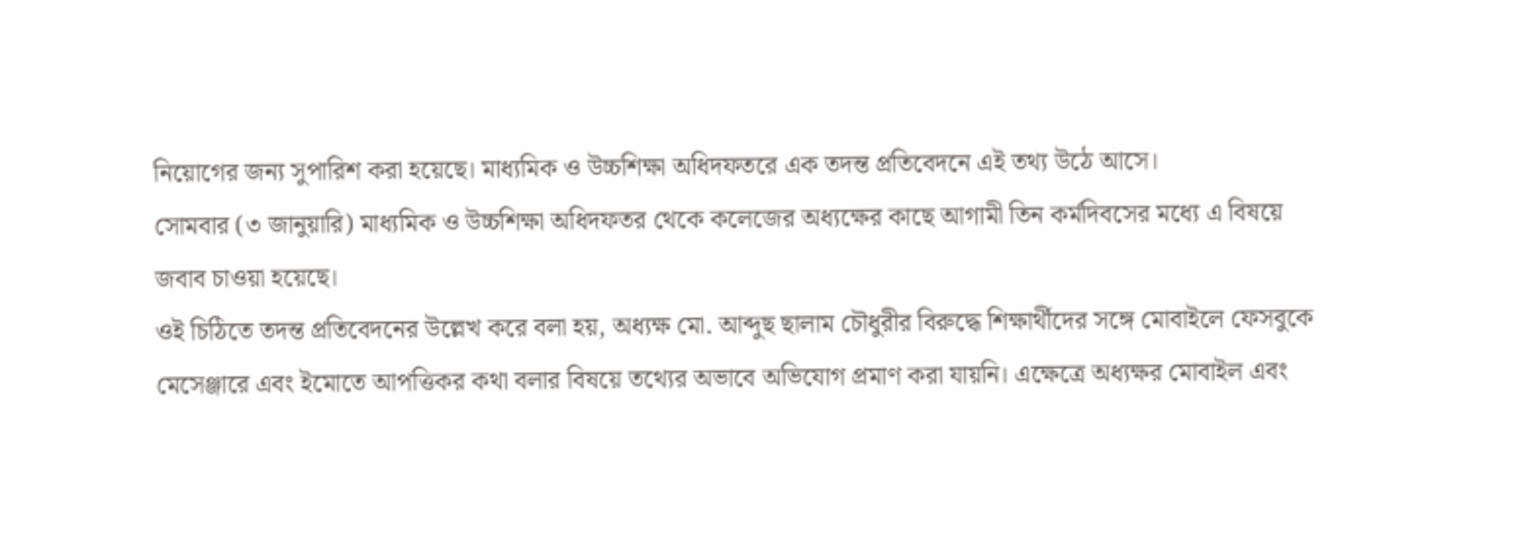নিয়োগের জন্য সুপারিশ করা হয়েছে। মাধ্যমিক ও উচ্চশিক্ষা অধিদফতরে এক তদন্ত প্রতিবেদনে এই তথ্য উঠে আসে।
সোমবার (৩ জানুয়ারি) মাধ্যমিক ও উচ্চশিক্ষা অধিদফতর থেকে কলেজের অধ্যক্ষের কাছে আগামী তিন কর্মদিবসের মধ্যে এ বিষয়ে জবাব চাওয়া হয়েছে।
ওই চিঠিতে তদন্ত প্রতিবেদনের উল্লেখ করে বলা হয়, অধ্যক্ষ মো. আব্দুছ ছালাম চৌধুরীর বিরুদ্ধে শিক্ষার্থীদের সঙ্গে মোবাইলে ফেসবুকে মেসেঞ্জারে এবং ইমোতে আপত্তিকর কথা বলার বিষয়ে তথ্যের অভাবে অভিযোগ প্রমাণ করা যায়নি। এক্ষেত্রে অধ্যক্ষর মোবাইল এবং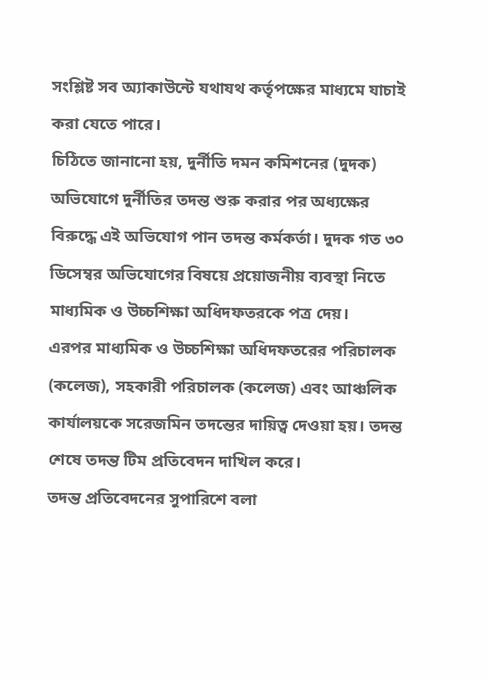সংশ্লিষ্ট সব অ্যাকাউন্টে যথাযথ কর্তৃপক্ষের মাধ্যমে যাচাই করা যেতে পারে।
চিঠিতে জানানো হয়, দুর্নীতি দমন কমিশনের (দুদক) অভিযোগে দুর্নীতির তদন্ত শুরু করার পর অধ্যক্ষের বিরুদ্ধে এই অভিযোগ পান তদন্ত কর্মকর্তা। দুদক গত ৩০ ডিসেম্বর অভিযোগের বিষয়ে প্রয়োজনীয় ব্যবস্থা নিতে মাধ্যমিক ও উচ্চশিক্ষা অধিদফতরকে পত্র দেয়।
এরপর মাধ্যমিক ও উচ্চশিক্ষা অধিদফতরের পরিচালক (কলেজ), সহকারী পরিচালক (কলেজ) এবং আঞ্চলিক কার্যালয়কে সরেজমিন তদন্তের দায়িত্ব দেওয়া হয়। তদন্ত শেষে তদন্ত টিম প্রতিবেদন দাখিল করে।
তদন্ত প্রতিবেদনের সুপারিশে বলা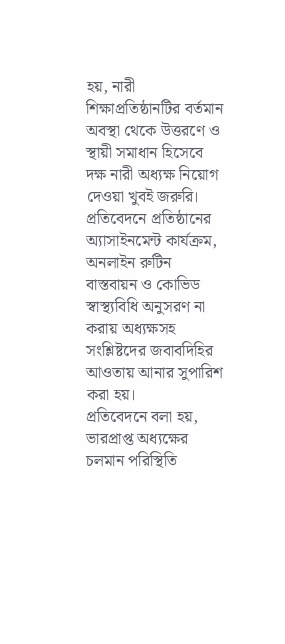হয়, নারী শিক্ষাপ্রতিষ্ঠানটির বর্তমান অবস্থা থেকে উত্তরণে ও স্থায়ী সমাধান হিসেবে দক্ষ নারী অধ্যক্ষ নিয়োগ দেওয়া খুবই জরুরি। প্রতিবেদনে প্রতিষ্ঠানের অ্যাসাইনমেন্ট কার্যক্রম, অনলাইন রুটিন বাস্তবায়ন ও কোভিড স্বাস্থ্যবিধি অনুসরণ না করায় অধ্যক্ষসহ সংশ্লিষ্টদের জবাবদিহির আওতায় আনার সুপারিশ করা হয়।
প্রতিবেদনে বলা হয়, ভারপ্রাপ্ত অধ্যক্ষের চলমান পরিস্থিতি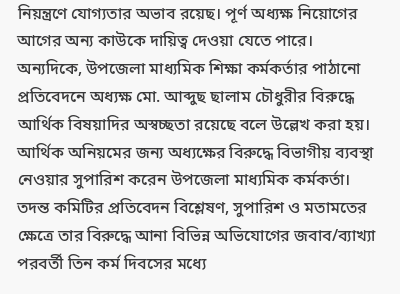নিয়ন্ত্রণে যোগ্যতার অভাব রয়েছ। পূর্ণ অধ্যক্ষ নিয়োগের আগের অন্য কাউকে দায়িত্ব দেওয়া যেতে পারে।
অন্যদিকে, উপজেলা মাধ্যমিক শিক্ষা কর্মকর্তার পাঠানো প্রতিবেদনে অধ্যক্ষ মো. আব্দুছ ছালাম চৌধুরীর বিরুদ্ধে আর্থিক বিষয়াদির অস্বচ্ছতা রয়েছে বলে উল্লেখ করা হয়। আর্থিক অনিয়মের জন্য অধ্যক্ষের বিরুদ্ধে বিভাগীয় ব্যবস্থা নেওয়ার সুপারিশ করেন উপজেলা মাধ্যমিক কর্মকর্তা।
তদন্ত কমিটির প্রতিবেদন বিশ্লেষণ, সুপারিশ ও মতামতের ক্ষেত্রে তার বিরুদ্ধে আনা বিভিন্ন অভিযোগের জবাব/ব্যাখ্যা পরবর্তী তিন কর্ম দিবসের মধ্যে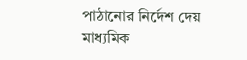পাঠানোর নির্দেশ দেয় মাধ্যমিক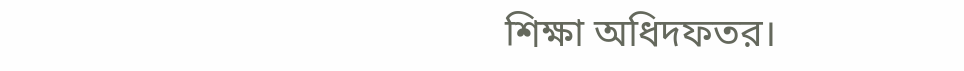শিক্ষা অধিদফতর।